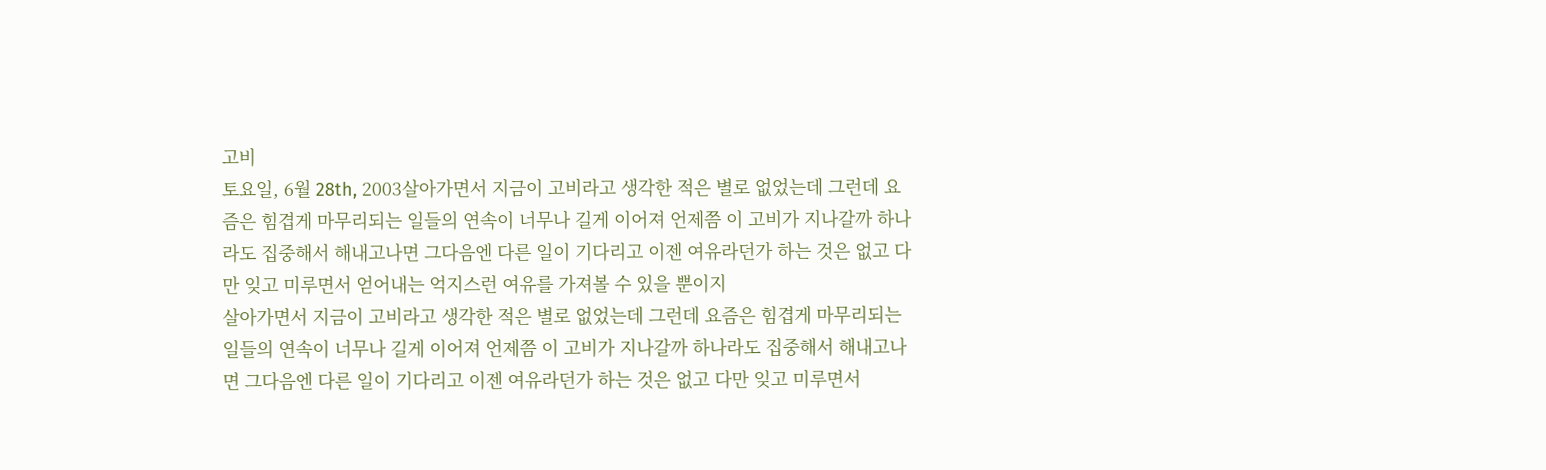고비
토요일, 6월 28th, 2003살아가면서 지금이 고비라고 생각한 적은 별로 없었는데 그런데 요즘은 힘겹게 마무리되는 일들의 연속이 너무나 길게 이어져 언제쯤 이 고비가 지나갈까 하나라도 집중해서 해내고나면 그다음엔 다른 일이 기다리고 이젠 여유라던가 하는 것은 없고 다만 잊고 미루면서 얻어내는 억지스런 여유를 가져볼 수 있을 뿐이지
살아가면서 지금이 고비라고 생각한 적은 별로 없었는데 그런데 요즘은 힘겹게 마무리되는 일들의 연속이 너무나 길게 이어져 언제쯤 이 고비가 지나갈까 하나라도 집중해서 해내고나면 그다음엔 다른 일이 기다리고 이젠 여유라던가 하는 것은 없고 다만 잊고 미루면서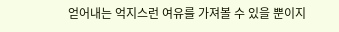얻어내는 억지스런 여유를 가져볼 수 있을 뿐이지